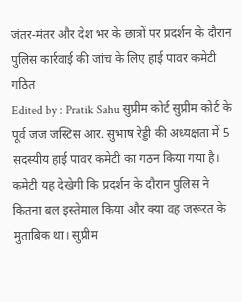जंतर-मंतर और देश भर के छात्रों पर प्रदर्शन के दौरान पुलिस कार्रवाई की जांच के लिए हाई पावर कमेटी गठित
Edited by : Pratik Sahu सुप्रीम कोर्ट सुप्रीम कोर्ट के पूर्व जज जस्टिस आर. सुभाष रेड्डी की अध्यक्षता में 5 सदस्यीय हाई पावर कमेटी का गठन किया गया है। कमेटी यह देखेगी कि प्रदर्शन के दौरान पुलिस ने कितना बल इस्तेमाल किया और क्या वह जरूरत के मुताबिक था। सुप्रीम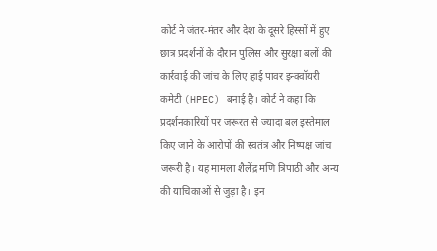कोर्ट ने जंतर-मंतर और देश के दूसरे हिस्सों में हुए छात्र प्रदर्शनों के दौरान पुलिस और सुरक्षा बलों की कार्रवाई की जांच के लिए हाई पावर इन्क्वॉयरी कमेटी (HPEC) बनाई है। कोर्ट ने कहा कि प्रदर्शनकारियों पर जरूरत से ज्यादा बल इस्तेमाल किए जाने के आरोपों की स्वतंत्र और निष्पक्ष जांच जरूरी है। यह मामला शैलेंद्र मणि त्रिपाठी और अन्य की याचिकाओं से जुड़ा है। इन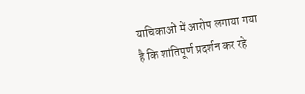याचिकाओं में आरोप लगाया गया है कि शांतिपूर्ण प्रदर्शन कर रहे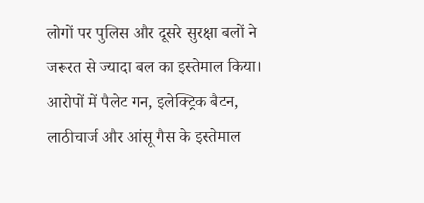लोगों पर पुलिस और दूसरे सुरक्षा बलों ने जरूरत से ज्यादा बल का इस्तेमाल किया। आरोपों में पैलेट गन, इलेक्ट्रिक बैटन, लाठीचार्ज और आंसू गैस के इस्तेमाल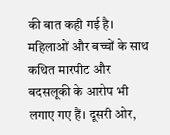की बात कही गई है। महिलाओं और बच्चों के साथ कथित मारपीट और बदसलूकी के आरोप भी लगाए गए हैं। दूसरी ओर,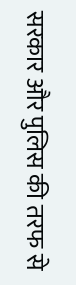सरकार और पुलिस की तरफ से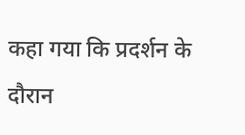कहा गया कि प्रदर्शन के दौरान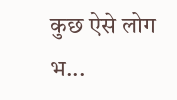कुछ ऐसे लोग भ...